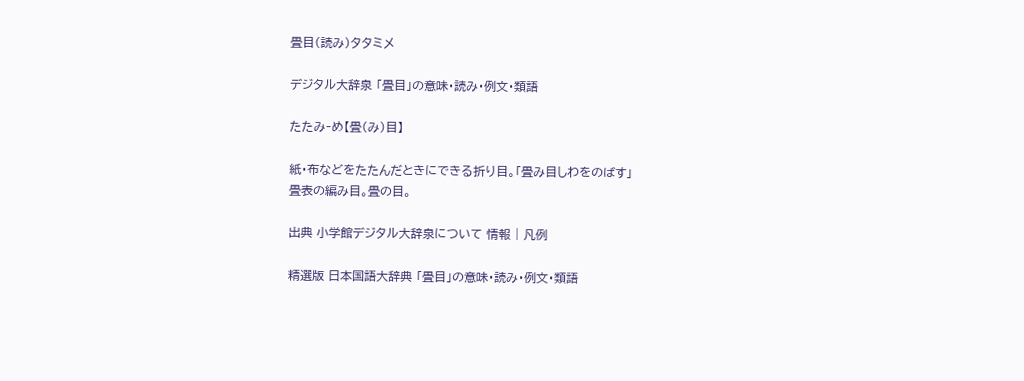畳目(読み)タタミメ

デジタル大辞泉 「畳目」の意味・読み・例文・類語

たたみ‐め【畳(み)目】

紙・布などをたたんだときにできる折り目。「畳み目しわをのばす」
畳表の編み目。畳の目。

出典 小学館デジタル大辞泉について 情報 | 凡例

精選版 日本国語大辞典 「畳目」の意味・読み・例文・類語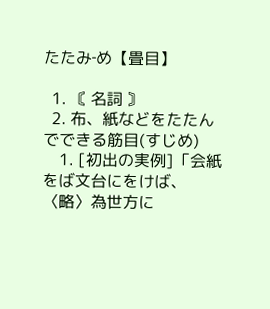たたみ‐め【畳目】

  1. 〘 名詞 〙
  2. 布、紙などをたたんでできる筋目(すじめ)
    1. [初出の実例]「会紙をば文台にをけば、〈略〉為世方に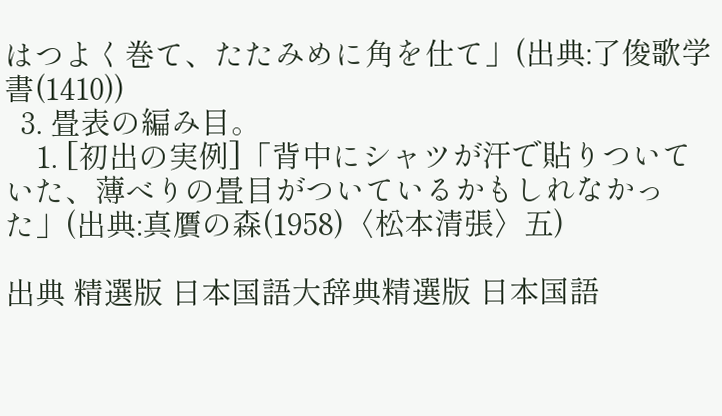はつよく巻て、たたみめに角を仕て」(出典:了俊歌学書(1410))
  3. 畳表の編み目。
    1. [初出の実例]「背中にシャツが汗で貼りついていた、薄べりの畳目がついているかもしれなかった」(出典:真贋の森(1958)〈松本清張〉五)

出典 精選版 日本国語大辞典精選版 日本国語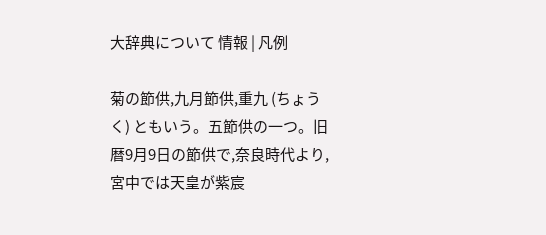大辞典について 情報 | 凡例

菊の節供,九月節供,重九 (ちょうく) ともいう。五節供の一つ。旧暦9月9日の節供で,奈良時代より,宮中では天皇が紫宸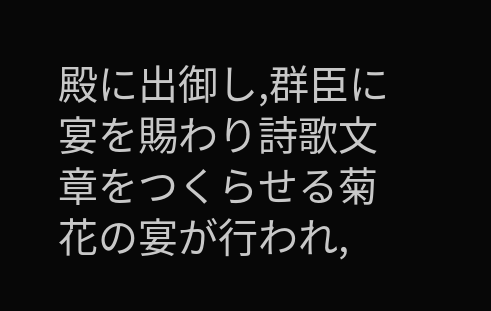殿に出御し,群臣に宴を賜わり詩歌文章をつくらせる菊花の宴が行われ,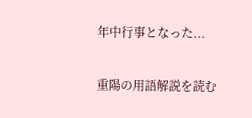年中行事となった...

重陽の用語解説を読む